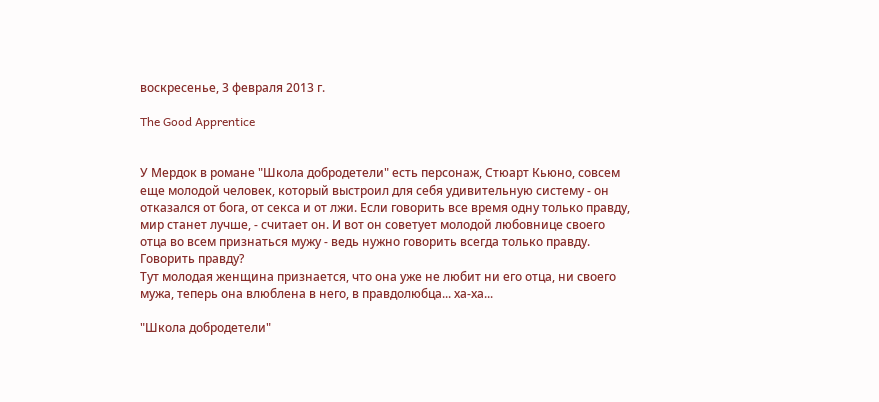воскресенье, 3 февраля 2013 г.

The Good Apprentice


У Мердок в романе "Школа добродетели" есть персонаж, Стюарт Кьюно, совсем еще молодой человек, который выстроил для себя удивительную систему - он отказался от бога, от секса и от лжи. Если говорить все время одну только правду, мир станет лучше, - считает он. И вот он советует молодой любовнице своего отца во всем признаться мужу - ведь нужно говорить всегда только правду.
Говорить правду?
Тут молодая женщина признается, что она уже не любит ни его отца, ни своего мужа, теперь она влюблена в него, в правдолюбца... ха-ха...

"Школа добродетели"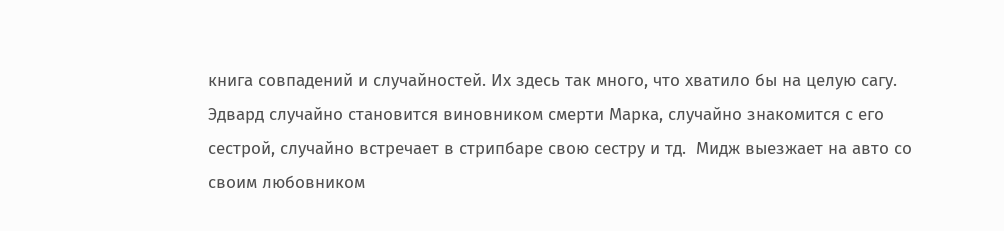книга совпадений и случайностей. Их здесь так много, что хватило бы на целую сагу. Эдвард случайно становится виновником смерти Марка, случайно знакомится с его сестрой, случайно встречает в стрипбаре свою сестру и тд.  Мидж выезжает на авто со своим любовником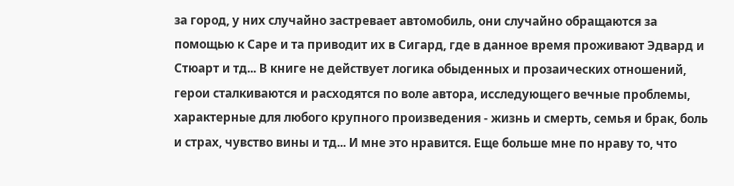за город, у них случайно застревает автомобиль, они случайно обращаются за помощью к Саре и та приводит их в Сигард, где в данное время проживают Эдвард и Стюарт и тд... В книге не действует логика обыденных и прозаических отношений, герои сталкиваются и расходятся по воле автора, исследующего вечные проблемы, характерные для любого крупного произведения - жизнь и смерть, семья и брак, боль и страх, чувство вины и тд... И мне это нравится. Еще больше мне по нраву то, что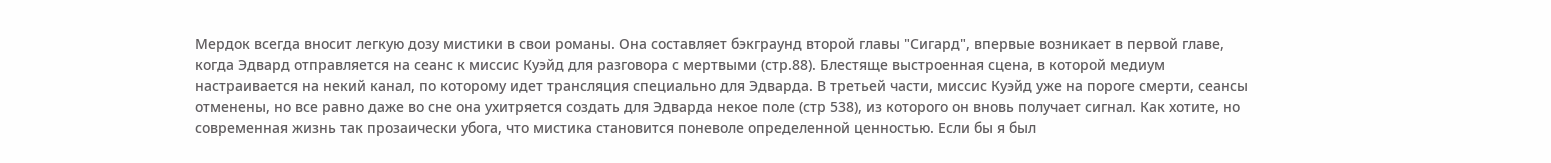Мердок всегда вносит легкую дозу мистики в свои романы. Она составляет бэкграунд второй главы "Сигард", впервые возникает в первой главе, когда Эдвард отправляется на сеанс к миссис Куэйд для разговора с мертвыми (стр.88). Блестяще выстроенная сцена, в которой медиум настраивается на некий канал, по которому идет трансляция специально для Эдварда. В третьей части, миссис Куэйд уже на пороге смерти, сеансы отменены, но все равно даже во сне она ухитряется создать для Эдварда некое поле (стр 538), из которого он вновь получает сигнал. Как хотите, но современная жизнь так прозаически убога, что мистика становится поневоле определенной ценностью. Если бы я был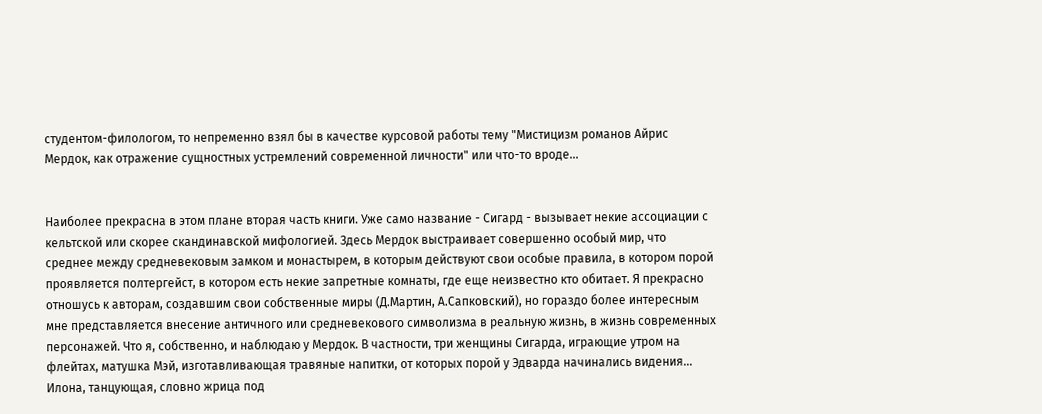студентом-филологом, то непременно взял бы в качестве курсовой работы тему "Мистицизм романов Айрис Мердок, как отражение сущностных устремлений современной личности" или что-то вроде...


Наиболее прекрасна в этом плане вторая часть книги. Уже само название - Сигард - вызывает некие ассоциации с кельтской или скорее скандинавской мифологией. Здесь Мердок выстраивает совершенно особый мир, что среднее между средневековым замком и монастырем, в которым действуют свои особые правила, в котором порой проявляется полтергейст, в котором есть некие запретные комнаты, где еще неизвестно кто обитает. Я прекрасно отношусь к авторам, создавшим свои собственные миры (Д.Мартин, А.Сапковский), но гораздо более интересным мне представляется внесение античного или средневекового символизма в реальную жизнь, в жизнь современных персонажей. Что я, собственно, и наблюдаю у Мердок. В частности, три женщины Сигарда, играющие утром на флейтах, матушка Мэй, изготавливающая травяные напитки, от которых порой у Эдварда начинались видения... Илона, танцующая, словно жрица под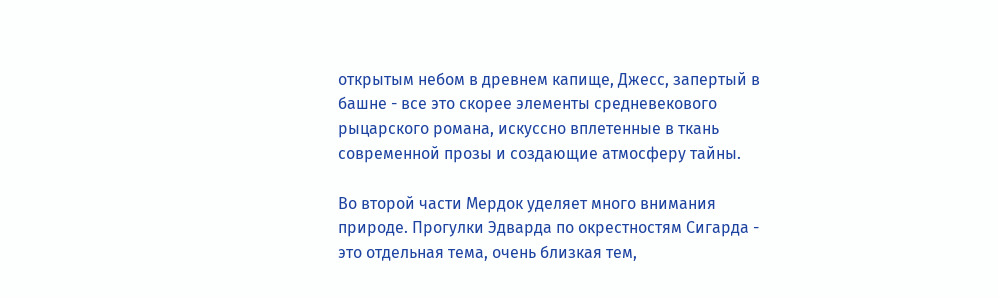открытым небом в древнем капище, Джесс, запертый в башне - все это скорее элементы средневекового рыцарского романа, искуссно вплетенные в ткань современной прозы и создающие атмосферу тайны.

Во второй части Мердок уделяет много внимания природе. Прогулки Эдварда по окрестностям Сигарда - это отдельная тема, очень близкая тем,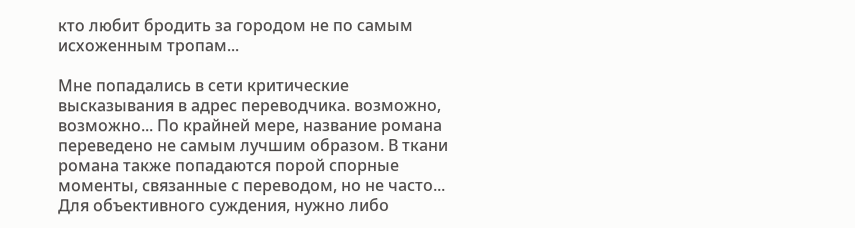кто любит бродить за городом не по самым исхоженным тропам...

Мне попадались в сети критические высказывания в адрес переводчика. возможно, возможно... По крайней мере, название романа переведено не самым лучшим образом. В ткани романа также попадаются порой спорные моменты, связанные с переводом, но не часто... Для объективного суждения, нужно либо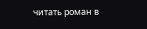читать роман в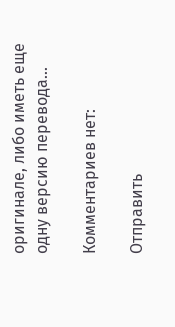оригинале, либо иметь еще одну версию перевода...

Комментариев нет:

Отправить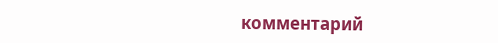комментарий